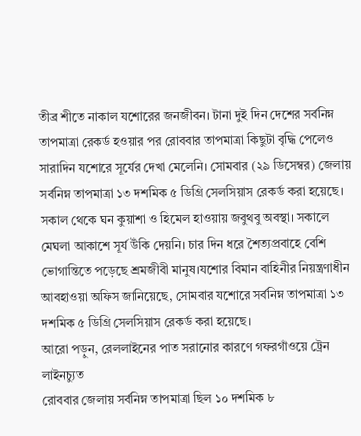তীব্র শীতে নাকাল যশোরের জনজীবন। টানা দুই দিন দেশের সর্বনিম্ন তাপমাত্রা রেকর্ড হওয়ার পর রোববার তাপমাত্রা কিছুটা বৃদ্ধি পেলেও সারাদিন যশোরে সূর্যের দেখা মেলেনি। সোমবার (২৯ ডিসেম্বর) জেলায় সর্বনিম্ন তাপমাত্রা ১৩ দশমিক ৫ ডিগ্রি সেলসিয়াস রেকর্ড করা হয়েছে। সকাল থেকে ঘন কুয়াশা ও হিমেল হাওয়ায় জবুথবু অবস্থা। সকালে মেঘলা আকাশে সূর্য উঁকি দেয়নি। চার দিন ধরে শৈত্যপ্রবাহে বেশি ভোগান্তিতে পড়েছে শ্রমজীবী মানুষ।যশোর বিমান বাহিনীর নিয়ন্ত্রণাধীন আবহাওয়া অফিস জানিয়েছে, সোমবার যশোরে সর্বনিম্ন তাপমাত্রা ১৩ দশমিক ৫ ডিগ্রি সেলসিয়াস রেকর্ড করা হয়েছে।
আরো পড়ুন, রেললাইনের পাত সরানোর কারণে গফরগাঁওয়ে ট্রেন লাইনচ্যুত
রোববার জেলায় সর্বনিম্ন তাপমাত্রা ছিল ১০ দশমিক ৮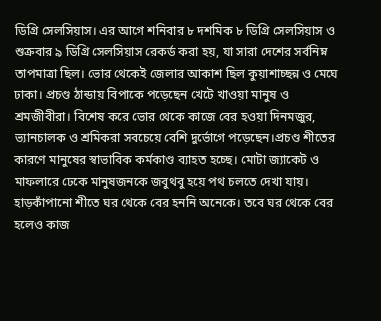ডিগ্রি সেলসিয়াস। এর আগে শনিবার ৮ দশমিক ৮ ডিগ্রি সেলসিয়াস ও শুক্রবার ৯ ডিগ্রি সেলসিয়াস রেকর্ড করা হয়, যা সারা দেশের সর্বনিম্ন তাপমাত্রা ছিল। ভোর থেকেই জেলার আকাশ ছিল কুয়াশাচ্ছন্ন ও মেঘে ঢাকা। প্রচণ্ড ঠান্ডায় বিপাকে পড়েছেন খেটে খাওয়া মানুষ ও শ্রমজীবীরা। বিশেষ করে ভোর থেকে কাজে বের হওয়া দিনমজুর, ভ্যানচালক ও শ্রমিকরা সবচেয়ে বেশি দুর্ভোগে পড়েছেন।প্রচণ্ড শীতের কারণে মানুষের স্বাভাবিক কর্মকাণ্ড ব্যাহত হচ্ছে। মোটা জ্যাকেট ও মাফলারে ঢেকে মানুষজনকে জবুথবু হয়ে পথ চলতে দেখা যায়। হাড়কাঁপানো শীতে ঘর থেকে বের হননি অনেকে। তবে ঘর থেকে বের হলেও কাজ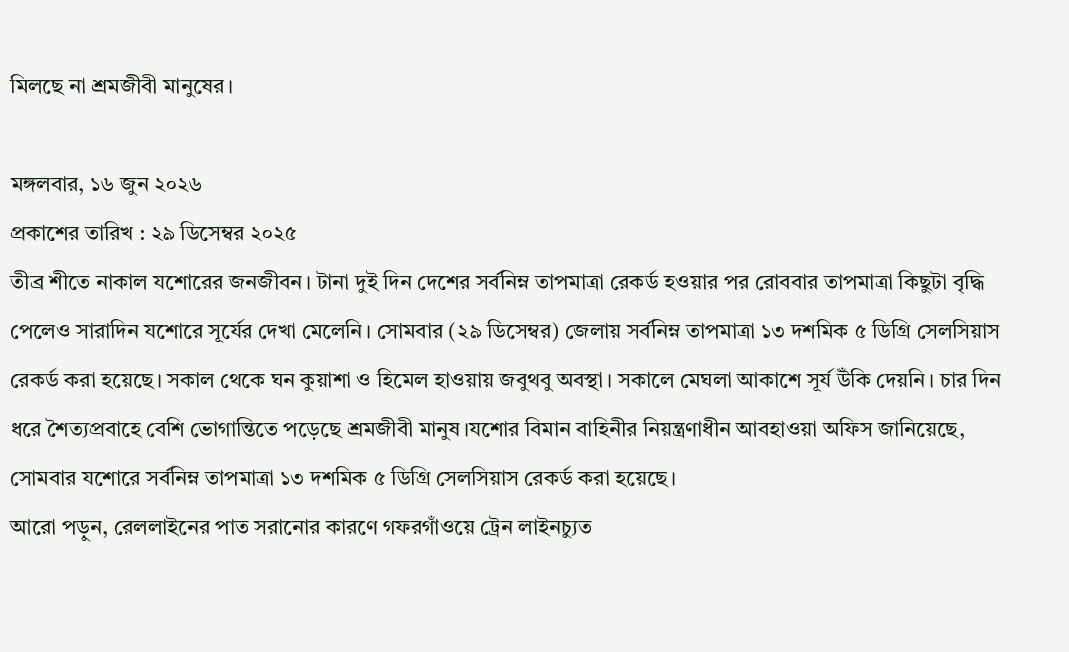মিলছে না শ্রমজীবী মানুষের।

মঙ্গলবার, ১৬ জুন ২০২৬
প্রকাশের তারিখ : ২৯ ডিসেম্বর ২০২৫
তীব্র শীতে নাকাল যশোরের জনজীবন। টানা দুই দিন দেশের সর্বনিম্ন তাপমাত্রা রেকর্ড হওয়ার পর রোববার তাপমাত্রা কিছুটা বৃদ্ধি পেলেও সারাদিন যশোরে সূর্যের দেখা মেলেনি। সোমবার (২৯ ডিসেম্বর) জেলায় সর্বনিম্ন তাপমাত্রা ১৩ দশমিক ৫ ডিগ্রি সেলসিয়াস রেকর্ড করা হয়েছে। সকাল থেকে ঘন কুয়াশা ও হিমেল হাওয়ায় জবুথবু অবস্থা। সকালে মেঘলা আকাশে সূর্য উঁকি দেয়নি। চার দিন ধরে শৈত্যপ্রবাহে বেশি ভোগান্তিতে পড়েছে শ্রমজীবী মানুষ।যশোর বিমান বাহিনীর নিয়ন্ত্রণাধীন আবহাওয়া অফিস জানিয়েছে, সোমবার যশোরে সর্বনিম্ন তাপমাত্রা ১৩ দশমিক ৫ ডিগ্রি সেলসিয়াস রেকর্ড করা হয়েছে।
আরো পড়ুন, রেললাইনের পাত সরানোর কারণে গফরগাঁওয়ে ট্রেন লাইনচ্যুত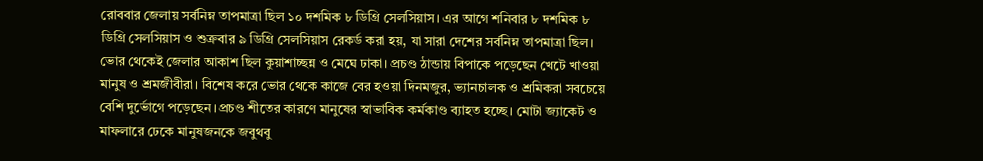রোববার জেলায় সর্বনিম্ন তাপমাত্রা ছিল ১০ দশমিক ৮ ডিগ্রি সেলসিয়াস। এর আগে শনিবার ৮ দশমিক ৮ ডিগ্রি সেলসিয়াস ও শুক্রবার ৯ ডিগ্রি সেলসিয়াস রেকর্ড করা হয়, যা সারা দেশের সর্বনিম্ন তাপমাত্রা ছিল। ভোর থেকেই জেলার আকাশ ছিল কুয়াশাচ্ছন্ন ও মেঘে ঢাকা। প্রচণ্ড ঠান্ডায় বিপাকে পড়েছেন খেটে খাওয়া মানুষ ও শ্রমজীবীরা। বিশেষ করে ভোর থেকে কাজে বের হওয়া দিনমজুর, ভ্যানচালক ও শ্রমিকরা সবচেয়ে বেশি দুর্ভোগে পড়েছেন।প্রচণ্ড শীতের কারণে মানুষের স্বাভাবিক কর্মকাণ্ড ব্যাহত হচ্ছে। মোটা জ্যাকেট ও মাফলারে ঢেকে মানুষজনকে জবুথবু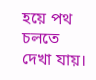হয়ে পথ চলতে দেখা যায়।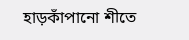হাড়কাঁপানো শীতে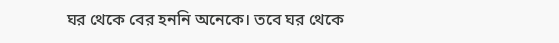ঘর থেকে বের হননি অনেকে। তবে ঘর থেকে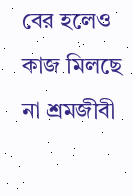বের হলেও কাজ মিলছে না শ্রমজীবী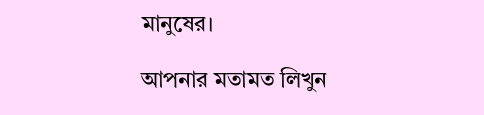মানুষের।

আপনার মতামত লিখুন